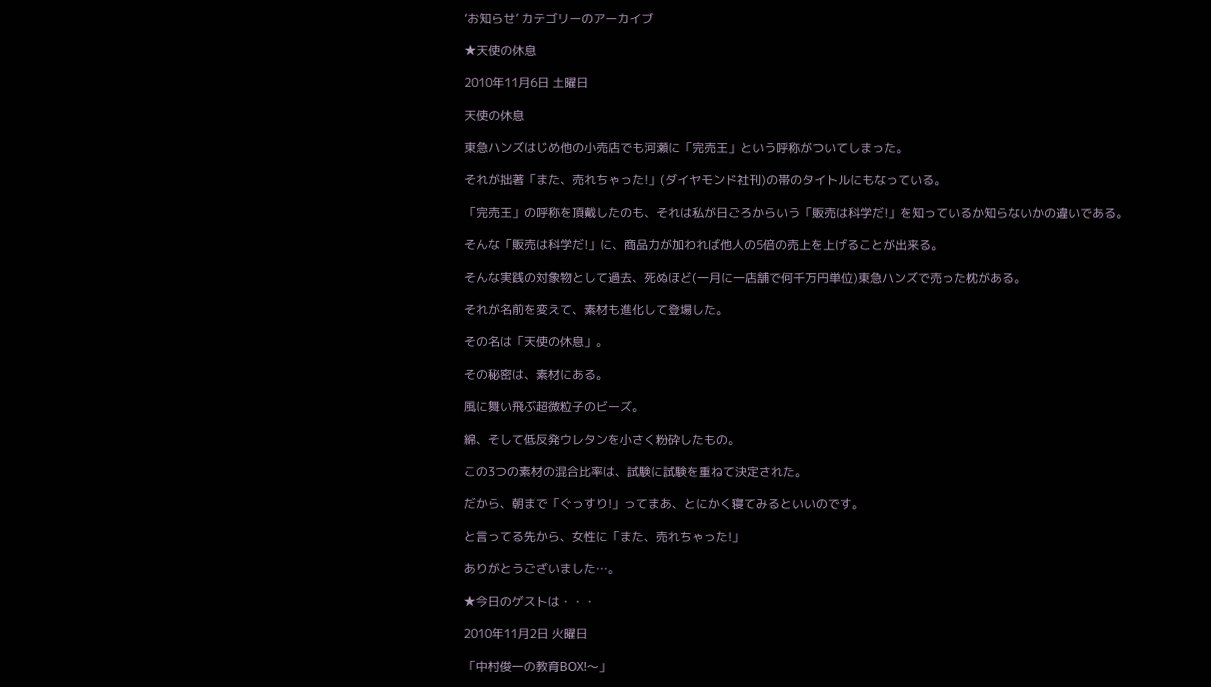‘お知らせ’ カテゴリーのアーカイブ

★天使の休息

2010年11月6日 土曜日

天使の休息

東急ハンズはじめ他の小売店でも河瀬に「完売王」という呼称がついてしまった。

それが拙著「また、売れちゃった!」(ダイヤモンド社刊)の帯のタイトルにもなっている。

「完売王」の呼称を頂戴したのも、それは私が日ごろからいう「販売は科学だ!」を知っているか知らないかの違いである。

そんな「販売は科学だ!」に、商品力が加われば他人の5倍の売上を上げることが出来る。

そんな実践の対象物として過去、死ぬほど(一月に一店舗で何千万円単位)東急ハンズで売った枕がある。

それが名前を変えて、素材も進化して登場した。

その名は「天使の休息」。

その秘密は、素材にある。

風に舞い飛ぶ超微粒子のビーズ。

綿、そして低反発ウレタンを小さく粉砕したもの。

この3つの素材の混合比率は、試験に試験を重ねて決定された。

だから、朝まで「ぐっすり!」ってまあ、とにかく寝てみるといいのです。

と言ってる先から、女性に「また、売れちゃった!」

ありがとうございました…。

★今日のゲストは・・・

2010年11月2日 火曜日

「中村俊一の教育BOX!〜」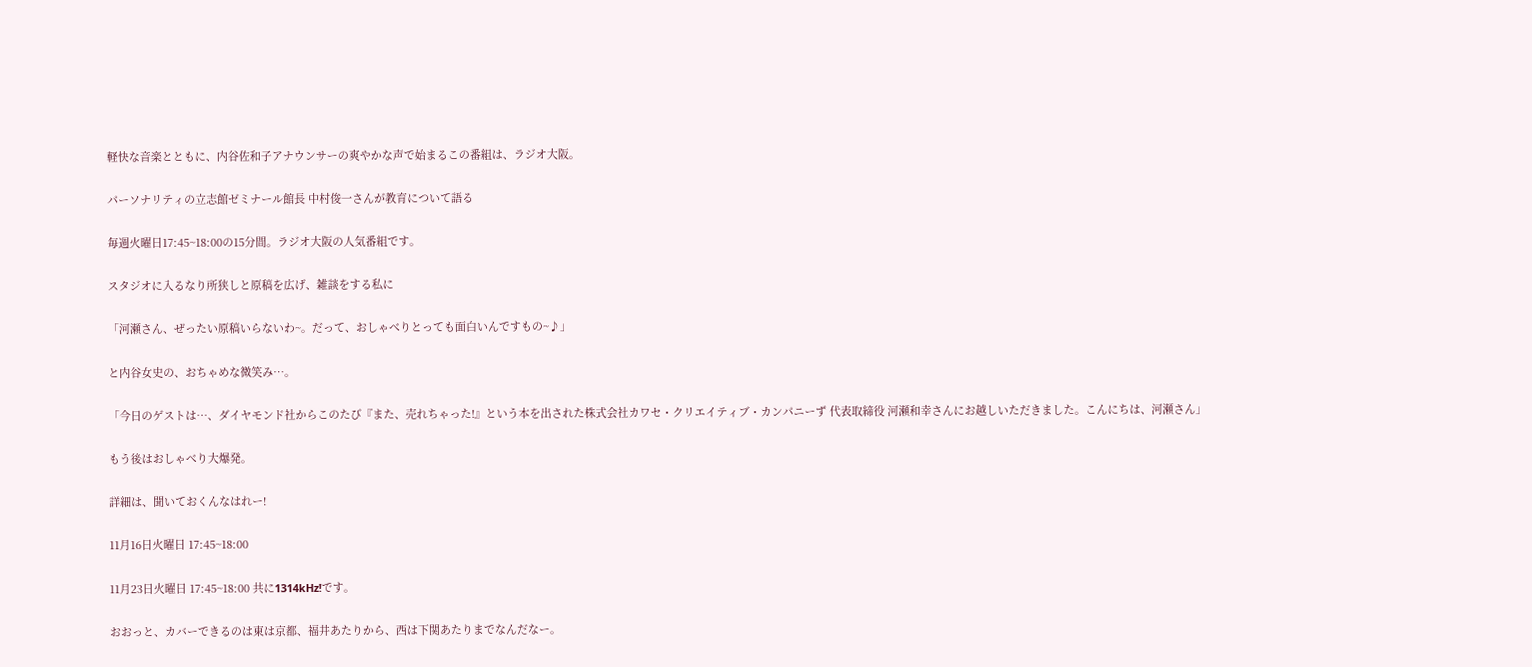軽快な音楽とともに、内谷佐和子アナウンサーの爽やかな声で始まるこの番組は、ラジオ大阪。

パーソナリティの立志館ゼミナール館長 中村俊一さんが教育について語る

毎週火曜日17:45~18:00の15分間。ラジオ大阪の人気番組です。

スタジオに入るなり所狭しと原稿を広げ、雑談をする私に

「河瀬さん、ぜったい原稿いらないわ~。だって、おしゃべりとっても面白いんですもの~♪」

と内谷女史の、おちゃめな微笑み…。

「今日のゲストは…、ダイヤモンド社からこのたび『また、売れちゃった!』という本を出された株式会社カワセ・クリエイティブ・カンパニーず 代表取締役 河瀬和幸さんにお越しいただきました。こんにちは、河瀬さん」

もう後はおしゃべり大爆発。

詳細は、聞いておくんなはれー!

11月16日火曜日 17:45~18:00

11月23日火曜日 17:45~18:00 共に1314kHz!です。

おおっと、カバーできるのは東は京都、福井あたりから、西は下関あたりまでなんだなー。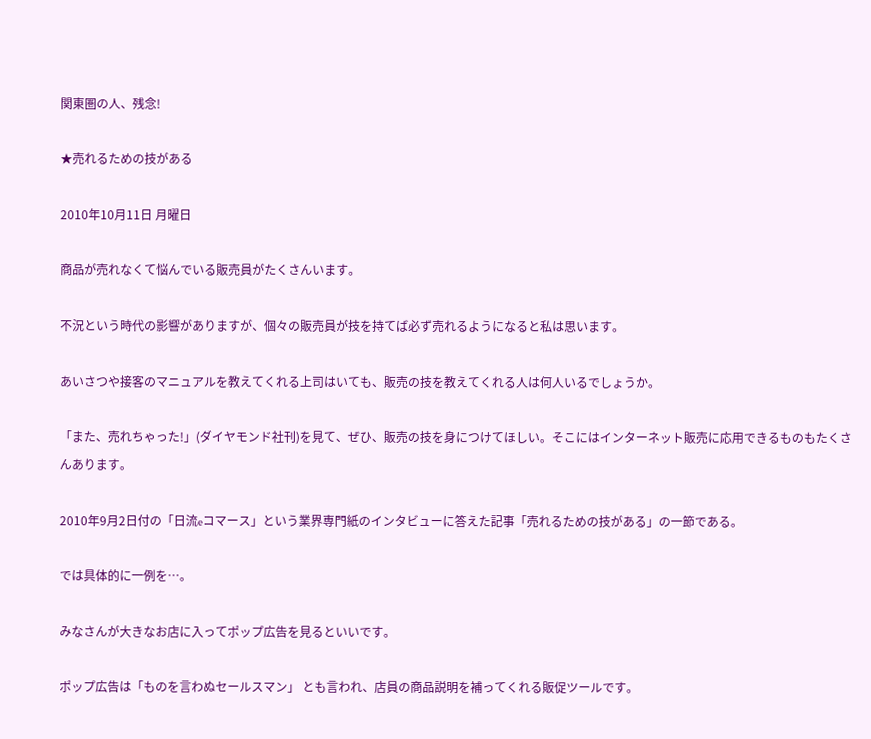関東圏の人、残念!

★売れるための技がある

2010年10月11日 月曜日

商品が売れなくて悩んでいる販売員がたくさんいます。

不況という時代の影響がありますが、個々の販売員が技を持てば必ず売れるようになると私は思います。

あいさつや接客のマニュアルを教えてくれる上司はいても、販売の技を教えてくれる人は何人いるでしょうか。

「また、売れちゃった!」(ダイヤモンド社刊)を見て、ぜひ、販売の技を身につけてほしい。そこにはインターネット販売に応用できるものもたくさんあります。

2010年9月2日付の「日流eコマース」という業界専門紙のインタビューに答えた記事「売れるための技がある」の一節である。

では具体的に一例を…。

みなさんが大きなお店に入ってポップ広告を見るといいです。

ポップ広告は「ものを言わぬセールスマン」 とも言われ、店員の商品説明を補ってくれる販促ツールです。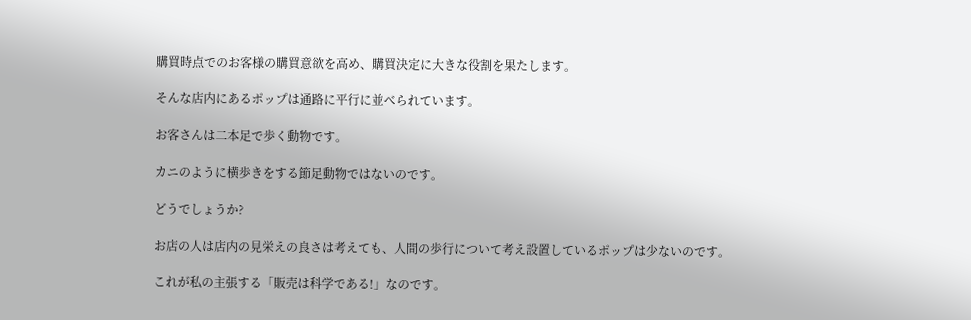購買時点でのお客様の購買意欲を高め、購買決定に大きな役割を果たします。

そんな店内にあるポップは通路に平行に並べられています。

お客さんは二本足で歩く動物です。

カニのように横歩きをする節足動物ではないのです。

どうでしょうか?

お店の人は店内の見栄えの良さは考えても、人間の歩行について考え設置しているポップは少ないのです。

これが私の主張する「販売は科学である!」なのです。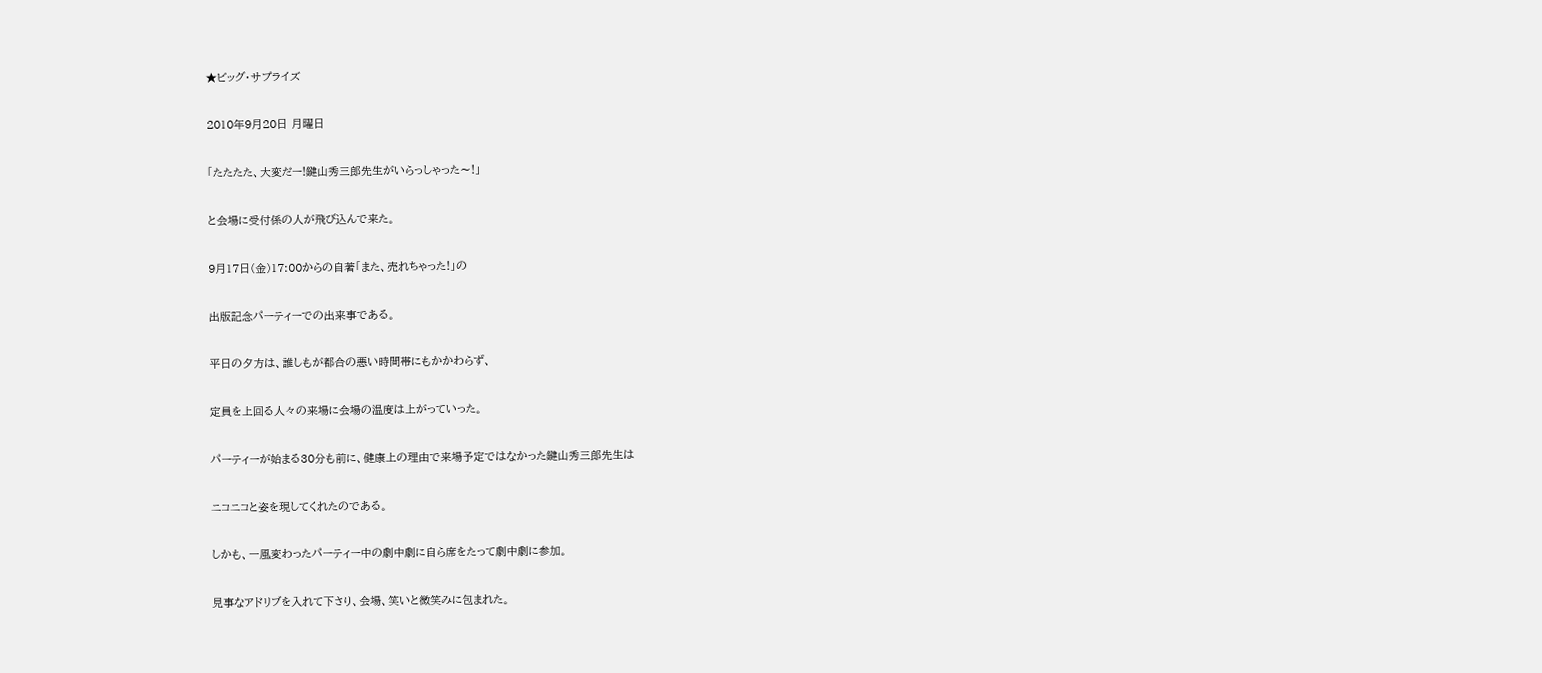★ビッグ・サプライズ

2010年9月20日 月曜日

「たたたた、大変だー!鍵山秀三郎先生がいらっしゃった〜!」

と会場に受付係の人が飛び込んで来た。

9月17日(金)17:00からの自著「また、売れちゃった!」の

出版記念パーティーでの出来事である。

平日の夕方は、誰しもが都合の悪い時間帯にもかかわらず、

定員を上回る人々の来場に会場の温度は上がっていった。

パーティーが始まる30分も前に、健康上の理由で来場予定ではなかった鍵山秀三郎先生は

ニコニコと姿を現してくれたのである。

しかも、一風変わったパーティー中の劇中劇に自ら席をたって劇中劇に参加。

見事なアドリブを入れて下さり、会場、笑いと微笑みに包まれた。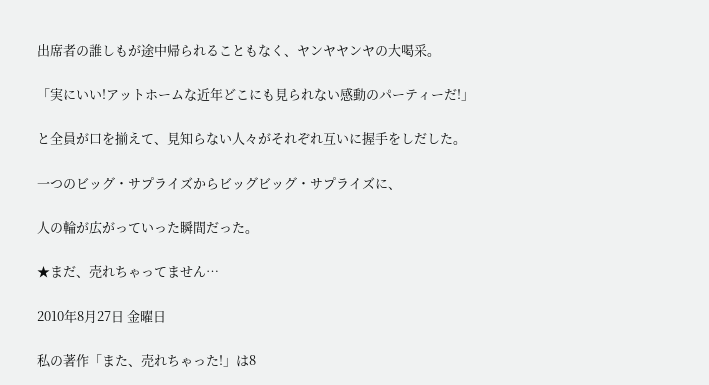出席者の誰しもが途中帰られることもなく、ヤンヤヤンヤの大喝采。

「実にいい!アットホームな近年どこにも見られない感動のパーティーだ!」

と全員が口を揃えて、見知らない人々がそれぞれ互いに握手をしだした。

一つのビッグ・サプライズからビッグビッグ・サプライズに、

人の輪が広がっていった瞬間だった。

★まだ、売れちゃってません…

2010年8月27日 金曜日

私の著作「また、売れちゃった!」は8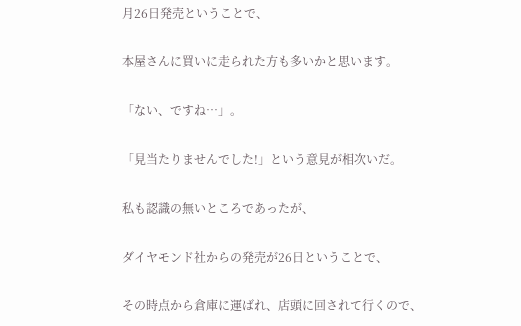月26日発売ということで、

本屋さんに買いに走られた方も多いかと思います。

「ない、ですね…」。

「見当たりませんでした!」という意見が相次いだ。

私も認識の無いところであったが、

ダイヤモンド社からの発売が26日ということで、

その時点から倉庫に運ばれ、店頭に回されて行くので、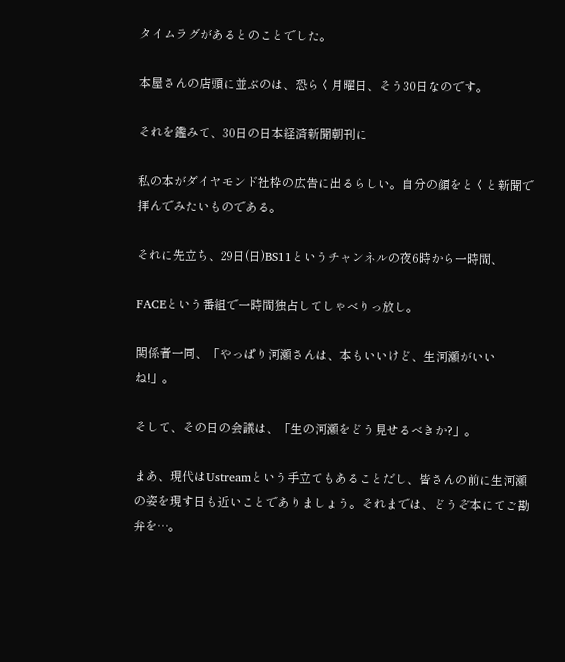タイムラグがあるとのことでした。

本屋さんの店頭に並ぶのは、恐らく月曜日、そう30日なのです。

それを鑑みて、30日の日本経済新聞朝刊に

私の本がダイヤモンド社枠の広告に出るらしい。自分の顔をとくと新聞で拝んでみたいものである。

それに先立ち、29日(日)BS11というチャンネルの夜6時から一時間、

FACEという番組で一時間独占してしゃべりっ放し。

関係者一同、「やっぱり河瀬さんは、本もいいけど、生河瀬がいいね!」。

そして、その日の会議は、「生の河瀬をどう見せるべきか?」。

まあ、現代はUstreamという手立てもあることだし、皆さんの前に生河瀬の姿を現す日も近いことでありましょう。それまでは、どうぞ本にてご勘弁を…。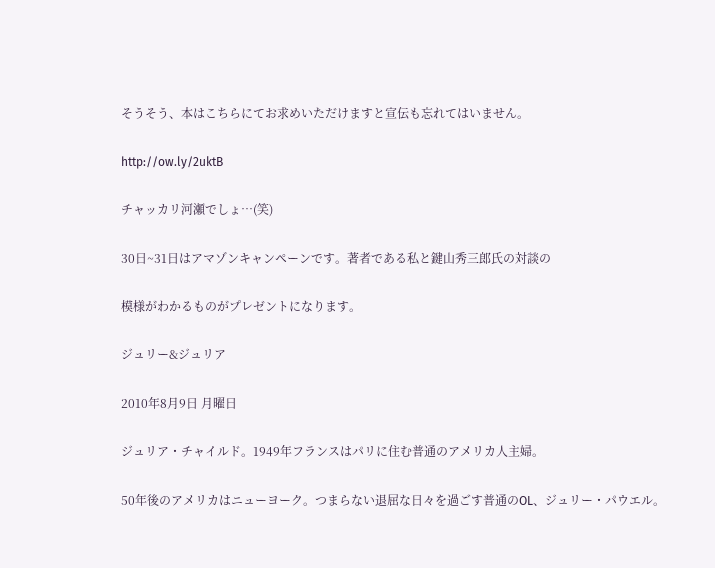そうそう、本はこちらにてお求めいただけますと宣伝も忘れてはいません。

http://ow.ly/2uktB

チャッカリ河瀬でしょ…(笑)

30日~31日はアマゾンキャンペーンです。著者である私と鍵山秀三郎氏の対談の

模様がわかるものがプレゼントになります。

ジュリー&ジュリア

2010年8月9日 月曜日

ジュリア・チャイルド。1949年フランスはパリに住む普通のアメリカ人主婦。

50年後のアメリカはニューヨーク。つまらない退屈な日々を過ごす普通のOL、ジュリー・パウエル。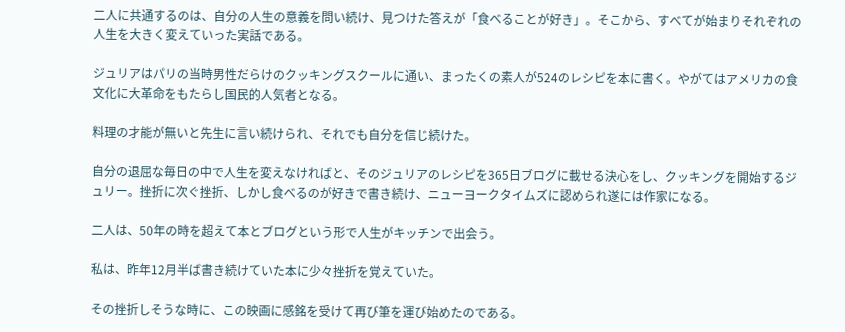二人に共通するのは、自分の人生の意義を問い続け、見つけた答えが「食べることが好き」。そこから、すべてが始まりそれぞれの人生を大きく変えていった実話である。

ジュリアはパリの当時男性だらけのクッキングスクールに通い、まったくの素人が524のレシピを本に書く。やがてはアメリカの食文化に大革命をもたらし国民的人気者となる。

料理の才能が無いと先生に言い続けられ、それでも自分を信じ続けた。

自分の退屈な毎日の中で人生を変えなければと、そのジュリアのレシピを365日ブログに載せる決心をし、クッキングを開始するジュリー。挫折に次ぐ挫折、しかし食べるのが好きで書き続け、ニューヨークタイムズに認められ遂には作家になる。

二人は、50年の時を超えて本とブログという形で人生がキッチンで出会う。

私は、昨年12月半ば書き続けていた本に少々挫折を覚えていた。

その挫折しそうな時に、この映画に感銘を受けて再び筆を運び始めたのである。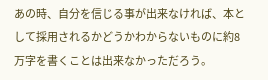あの時、自分を信じる事が出来なければ、本として採用されるかどうかわからないものに約8万字を書くことは出来なかっただろう。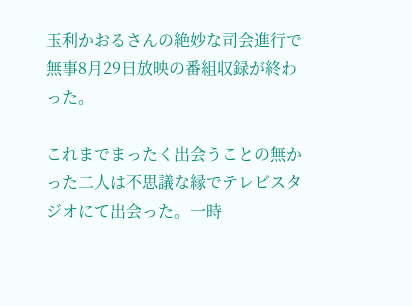玉利かおるさんの絶妙な司会進行で無事8月29日放映の番組収録が終わった。

これまでまったく出会うことの無かった二人は不思議な縁でテレビスタジオにて出会った。一時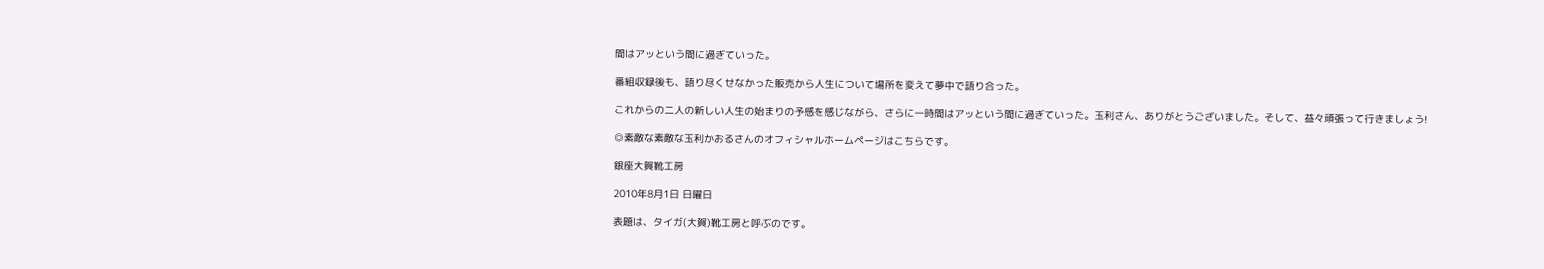間はアッという間に過ぎていった。

番組収録後も、語り尽くせなかった販売から人生について場所を変えて夢中で語り合った。

これからの二人の新しい人生の始まりの予感を感じながら、さらに一時間はアッという間に過ぎていった。玉利さん、ありがとうございました。そして、益々頑張って行きましょう!

◎素敵な素敵な玉利かおるさんのオフィシャルホームページはこちらです。

銀座大賀靴工房

2010年8月1日 日曜日

表題は、タイガ(大賀)靴工房と呼ぶのです。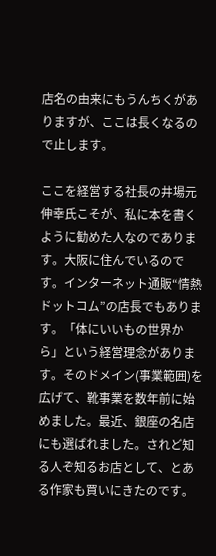店名の由来にもうんちくがありますが、ここは長くなるので止します。

ここを経営する社長の井場元伸幸氏こそが、私に本を書くように勧めた人なのであります。大阪に住んでいるのです。インターネット通販“情熱ドットコム”の店長でもあります。「体にいいもの世界から」という経営理念があります。そのドメイン(事業範囲)を広げて、靴事業を数年前に始めました。最近、銀座の名店にも選ばれました。されど知る人ぞ知るお店として、とある作家も買いにきたのです。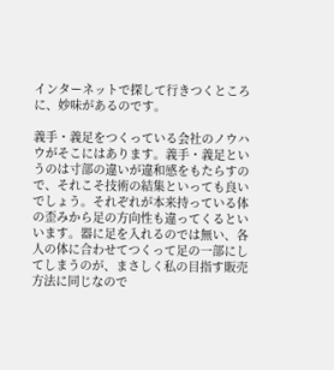インターネットで探して行きつくところに、妙味があるのです。

義手・義足をつくっている会社のノウハウがそこにはあります。義手・義足というのは寸部の違いが違和感をもたらすので、それこそ技術の結集といっても良いでしょう。それぞれが本来持っている体の歪みから足の方向性も違ってくるといいます。器に足を入れるのでは無い、各人の体に合わせてつくって足の一部にしてしまうのが、まさしく私の目指す販売方法に同じなので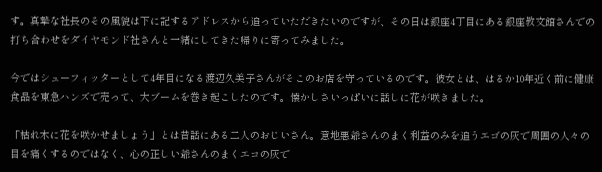す。真摯な社長のその風貌は下に記するアドレスから追っていただきたいのですが、その日は銀座4丁目にある銀座教文館さんでの打ち合わせをダイヤモンド社さんと一緒にしてきた帰りに寄ってみました。

今ではシューフィッターとして4年目になる渡辺久美子さんがそこのお店を守っているのです。彼女とは、はるか10年近く前に健康食品を東急ハンズで売って、大ブームを巻き起こしたのです。懐かしさいっぱいに話しに花が咲きました。

「枯れ木に花を咲かせましょう」とは昔話にある二人のおじいさん。意地悪爺さんのまく利益のみを追うエゴの灰で周囲の人々の目を痛くするのではなく、心の正しい爺さんのまくエコの灰で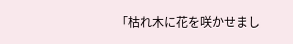「枯れ木に花を咲かせまし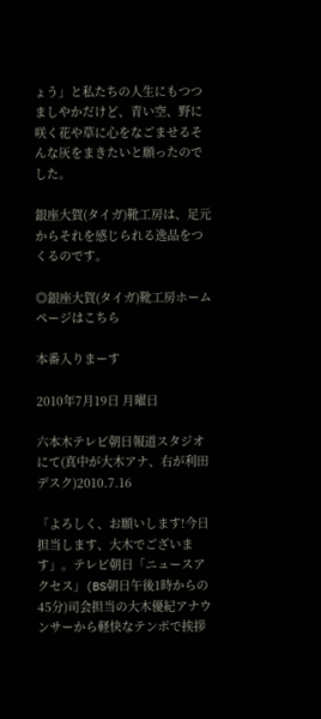ょう」と私たちの人生にもつつましやかだけど、青い空、野に咲く花や草に心をなごませるそんな灰をまきたいと願ったのでした。

銀座大賀(タイガ)靴工房は、足元からそれを感じられる逸品をつくるのです。

◎銀座大賀(タイガ)靴工房ホームページはこちら

本番入りまーす

2010年7月19日 月曜日

六本木テレビ朝日報道スタジオにて(真中が大木アナ、右が利田デスク)2010.7.16

「よろしく、お願いします!今日担当します、大木でございます」。テレビ朝日「ニュースアクセス」(BS朝日午後1時からの45分)司会担当の大木優紀アナウンサーから軽快なテンポで挨拶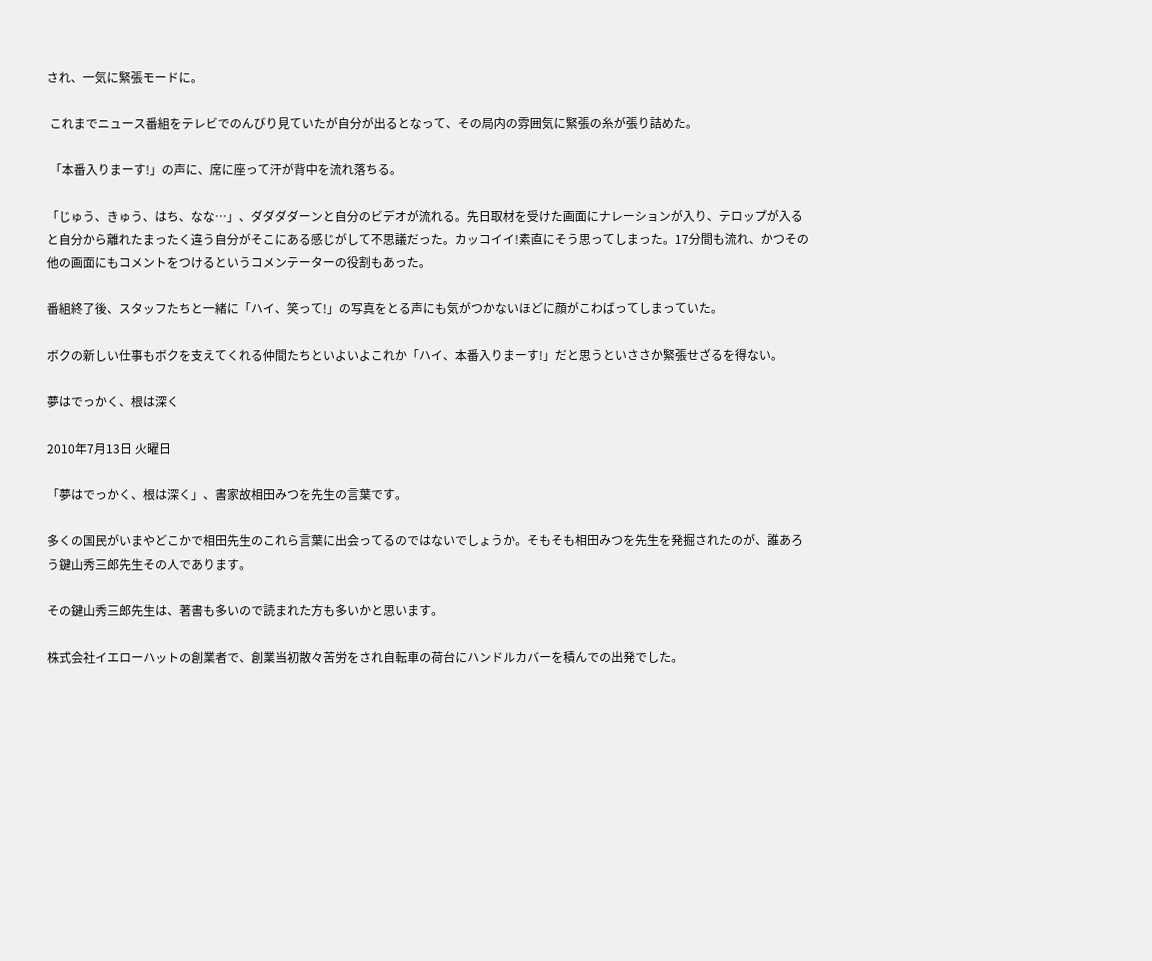され、一気に緊張モードに。

 これまでニュース番組をテレビでのんびり見ていたが自分が出るとなって、その局内の雰囲気に緊張の糸が張り詰めた。

 「本番入りまーす!」の声に、席に座って汗が背中を流れ落ちる。

「じゅう、きゅう、はち、なな…」、ダダダダーンと自分のビデオが流れる。先日取材を受けた画面にナレーションが入り、テロップが入ると自分から離れたまったく違う自分がそこにある感じがして不思議だった。カッコイイ!素直にそう思ってしまった。17分間も流れ、かつその他の画面にもコメントをつけるというコメンテーターの役割もあった。

番組終了後、スタッフたちと一緒に「ハイ、笑って!」の写真をとる声にも気がつかないほどに顔がこわばってしまっていた。

ボクの新しい仕事もボクを支えてくれる仲間たちといよいよこれか「ハイ、本番入りまーす!」だと思うといささか緊張せざるを得ない。

夢はでっかく、根は深く

2010年7月13日 火曜日

「夢はでっかく、根は深く」、書家故相田みつを先生の言葉です。

多くの国民がいまやどこかで相田先生のこれら言葉に出会ってるのではないでしょうか。そもそも相田みつを先生を発掘されたのが、誰あろう鍵山秀三郎先生その人であります。

その鍵山秀三郎先生は、著書も多いので読まれた方も多いかと思います。

株式会社イエローハットの創業者で、創業当初散々苦労をされ自転車の荷台にハンドルカバーを積んでの出発でした。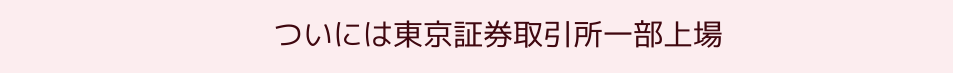ついには東京証券取引所一部上場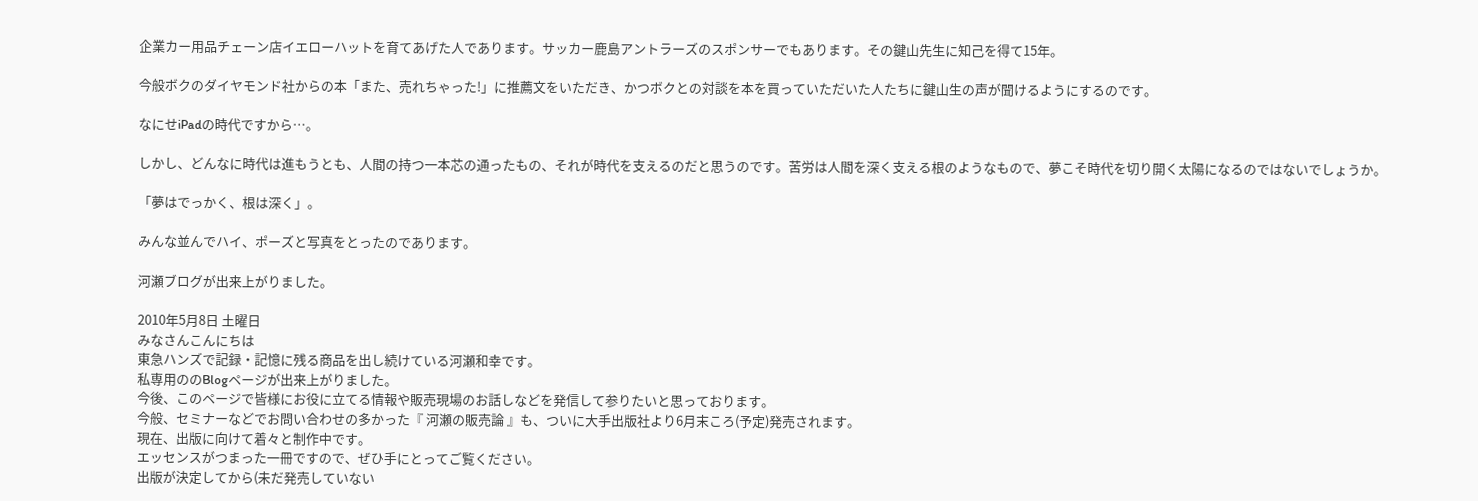企業カー用品チェーン店イエローハットを育てあげた人であります。サッカー鹿島アントラーズのスポンサーでもあります。その鍵山先生に知己を得て15年。

今般ボクのダイヤモンド社からの本「また、売れちゃった!」に推薦文をいただき、かつボクとの対談を本を買っていただいた人たちに鍵山生の声が聞けるようにするのです。

なにせiPadの時代ですから…。

しかし、どんなに時代は進もうとも、人間の持つ一本芯の通ったもの、それが時代を支えるのだと思うのです。苦労は人間を深く支える根のようなもので、夢こそ時代を切り開く太陽になるのではないでしょうか。

「夢はでっかく、根は深く」。

みんな並んでハイ、ポーズと写真をとったのであります。

河瀬ブログが出来上がりました。

2010年5月8日 土曜日
みなさんこんにちは
東急ハンズで記録・記憶に残る商品を出し続けている河瀬和幸です。
私専用ののBlogページが出来上がりました。
今後、このページで皆様にお役に立てる情報や販売現場のお話しなどを発信して参りたいと思っております。
今般、セミナーなどでお問い合わせの多かった『 河瀬の販売論 』も、ついに大手出版社より6月末ころ(予定)発売されます。
現在、出版に向けて着々と制作中です。
エッセンスがつまった一冊ですので、ぜひ手にとってご覧ください。
出版が決定してから(未だ発売していない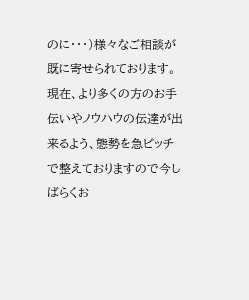のに・・・)様々なご相談が既に寄せられております。
現在、より多くの方のお手伝いやノウハウの伝達が出来るよう、態勢を急ピッチで整えておりますので今しばらくお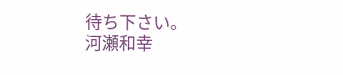待ち下さい。
河瀬和幸